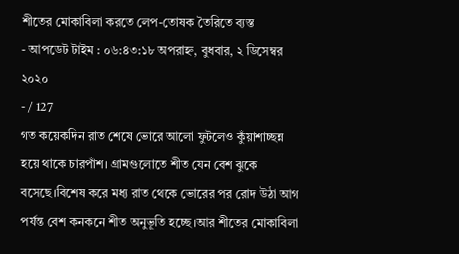শীতের মোকাবিলা করতে লেপ-তোষক তৈরিতে ব্যস্ত
- আপডেট টাইম : ০৬:৪৩:১৮ অপরাহ্ন, বুধবার, ২ ডিসেম্বর ২০২০
- / 127
গত কয়েকদিন রাত শেষে ভোরে আলো ফুটলেও কুঁয়াশাচ্ছন্ন হয়ে থাকে চারপাঁশ। গ্রামগুলোতে শীত যেন বেশ ঝুকে বসেছে।বিশেষ করে মধ্য রাত থেকে ভোরের পর রোদ উঠা আগ পর্যন্ত বেশ কনকনে শীত অনুভূতি হচ্ছে।আর শীতের মোকাবিলা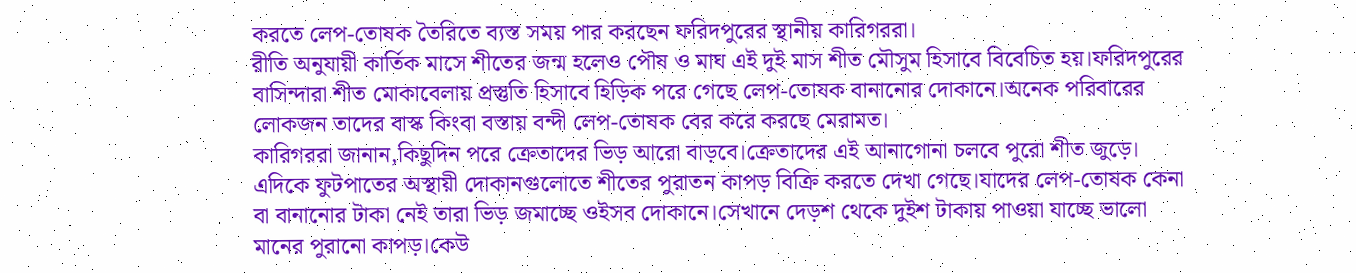করতে লেপ-তোষক তৈরিতে ব্যস্ত সময় পার করছেন ফরিদপুরের স্থানীয় কারিগররা।
রীতি অনুযায়ী কার্তিক মাসে শীতের জন্ম হলেও পৌষ ও মাঘ এই দুই মাস শীত মৌসুম হিসাবে বিবেচিত হয়।ফরিদপুরের বাসিন্দারা শীত মোকাবেলায় প্রস্তুতি হিসাবে হিড়িক পরে গেছে লেপ-তোষক বানানোর দোকানে।অনেক পরিবারের লোকজন তাদের বাস্ক কিংবা বস্তায় বন্দী লেপ-তোষক বের করে করছে মেরামত।
কারিগররা জানান,কিছুদিন পরে ক্রেতাদের ভিড় আরো বাড়বে।ক্রেতাদের এই আনাগোনা চলবে পুরো শীত জুড়ে।
এদিকে ফুটপাতের অস্থায়ী দোকানগুলোতে শীতের পুরাতন কাপড় বিক্রি করতে দেখা গেছে।যাদের লেপ-তোষক কেনা বা বানানোর টাকা নেই তারা ভিড় জমাচ্ছে ওইসব দোকানে।সেখানে দেড়শ থেকে দুইশ টাকায় পাওয়া যাচ্ছে ভালো মানের পুরানো কাপড়।কেউ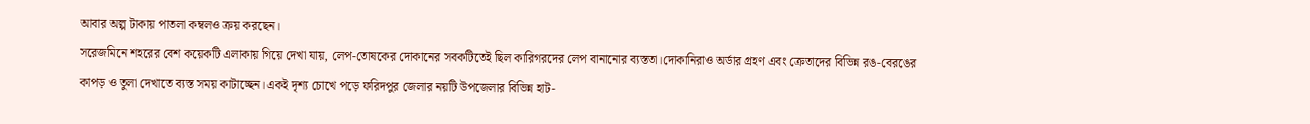আবার অল্প টাকায় পাতলা কম্বলও ক্রয় করছেন।
সরেজমিনে শহরের বেশ কয়েকটি এলাকায় গিয়ে দেখা যায়, লেপ-তোষকের দোকানের সবকটিতেই ছিল কারিগরদের লেপ বানানোর ব্যস্ততা।দোকানিরাও অর্ডার গ্রহণ এবং ক্রেতাদের বিভিন্ন রঙ-বেরঙের কাপড় ও তুলা দেখাতে ব্যস্ত সময় কাটাচ্ছেন।একই দৃশ্য চোখে পড়ে ফরিদপুর জেলার নয়টি উপজেলার বিভিন্ন হাট-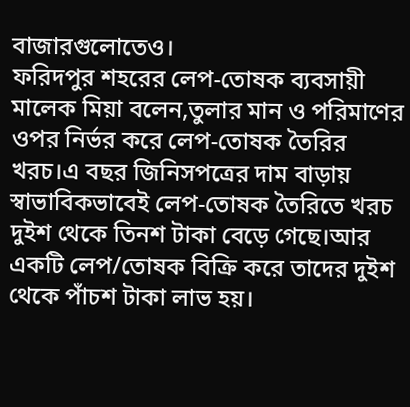বাজারগুলোতেও।
ফরিদপুর শহরের লেপ-তোষক ব্যবসায়ী মালেক মিয়া বলেন,তুলার মান ও পরিমাণের ওপর নির্ভর করে লেপ-তোষক তৈরির খরচ।এ বছর জিনিসপত্রের দাম বাড়ায় স্বাভাবিকভাবেই লেপ-তোষক তৈরিতে খরচ দুইশ থেকে তিনশ টাকা বেড়ে গেছে।আর একটি লেপ/তোষক বিক্রি করে তাদের দুইশ থেকে পাঁচশ টাকা লাভ হয়।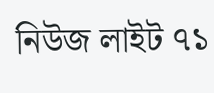নিউজ লাইট ৭১